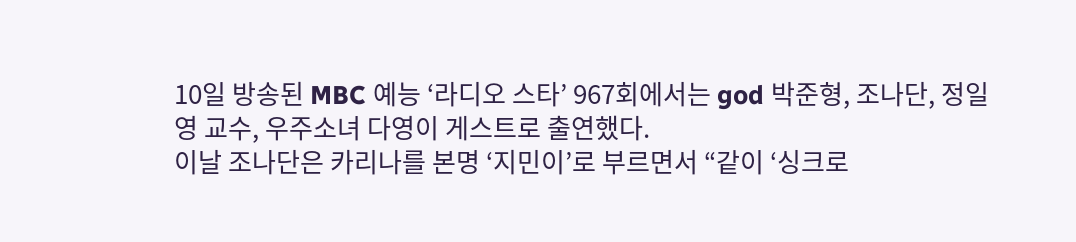10일 방송된 MBC 예능 ‘라디오 스타’ 967회에서는 god 박준형, 조나단, 정일영 교수, 우주소녀 다영이 게스트로 출연했다.
이날 조나단은 카리나를 본명 ‘지민이’로 부르면서 “같이 ‘싱크로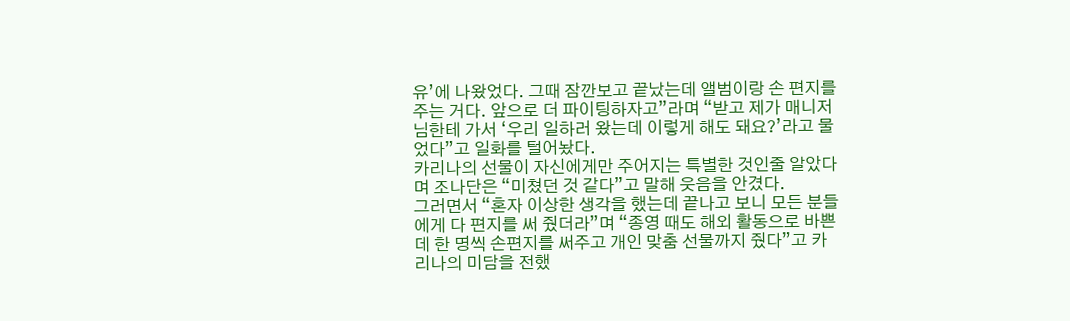유’에 나왔었다. 그때 잠깐보고 끝났는데 앨범이랑 손 편지를 주는 거다. 앞으로 더 파이팅하자고”라며 “받고 제가 매니저님한테 가서 ‘우리 일하러 왔는데 이렇게 해도 돼요?’라고 물었다”고 일화를 털어놨다.
카리나의 선물이 자신에게만 주어지는 특별한 것인줄 알았다며 조나단은 “미쳤던 것 같다”고 말해 웃음을 안겼다.
그러면서 “혼자 이상한 생각을 했는데 끝나고 보니 모든 분들에게 다 편지를 써 줬더라”며 “종영 때도 해외 활동으로 바쁜데 한 명씩 손편지를 써주고 개인 맞춤 선물까지 줬다”고 카리나의 미담을 전했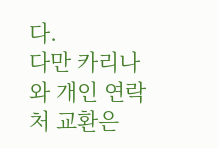다.
다만 카리나와 개인 연락처 교환은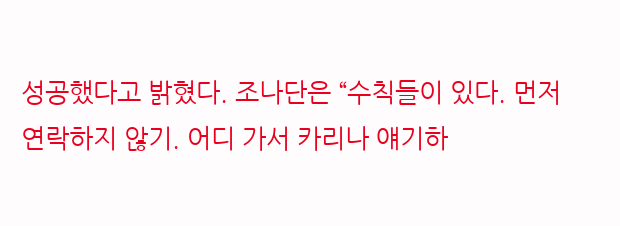성공했다고 밝혔다. 조나단은 “수칙들이 있다. 먼저 연락하지 않기. 어디 가서 카리나 얘기하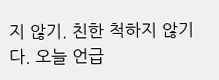지 않기. 친한 척하지 않기다. 오늘 언급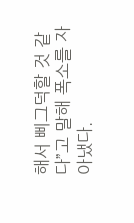해서 삐그덕할 것 같다”고 말해 폭소를 자아냈다.